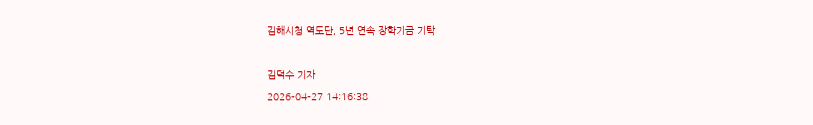김해시청 역도단, 5년 연속 장학기금 기탁

김덕수 기자
2026-04-27 14:16:38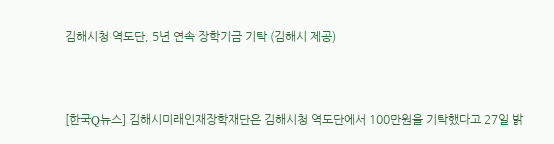김해시청 역도단, 5년 연속 장학기금 기탁 (김해시 제공)



[한국Q뉴스] 김해시미래인재장학재단은 김해시청 역도단에서 100만원을 기탁했다고 27일 밝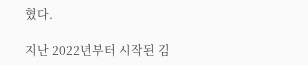혔다.

지난 2022년부터 시작된 김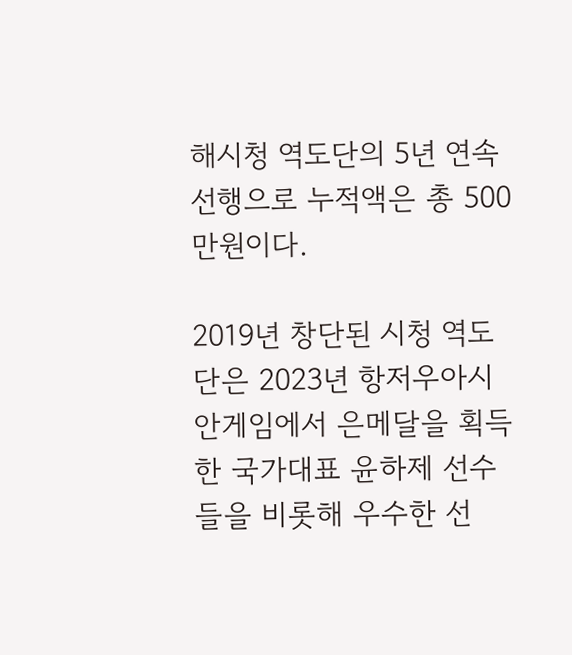해시청 역도단의 5년 연속 선행으로 누적액은 총 500만원이다.

2019년 창단된 시청 역도단은 2023년 항저우아시안게임에서 은메달을 획득한 국가대표 윤하제 선수들을 비롯해 우수한 선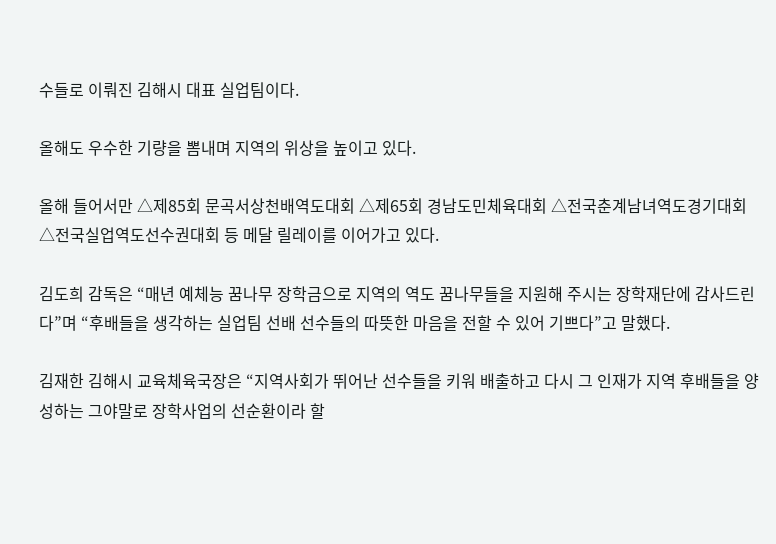수들로 이뤄진 김해시 대표 실업팀이다.

올해도 우수한 기량을 뽐내며 지역의 위상을 높이고 있다.

올해 들어서만 △제85회 문곡서상천배역도대회 △제65회 경남도민체육대회 △전국춘계남녀역도경기대회 △전국실업역도선수권대회 등 메달 릴레이를 이어가고 있다.

김도희 감독은 “매년 예체능 꿈나무 장학금으로 지역의 역도 꿈나무들을 지원해 주시는 장학재단에 감사드린다”며 “후배들을 생각하는 실업팀 선배 선수들의 따뜻한 마음을 전할 수 있어 기쁘다”고 말했다.

김재한 김해시 교육체육국장은 “지역사회가 뛰어난 선수들을 키워 배출하고 다시 그 인재가 지역 후배들을 양성하는 그야말로 장학사업의 선순환이라 할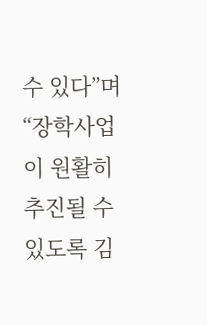수 있다”며 “장학사업이 원활히 추진될 수 있도록 김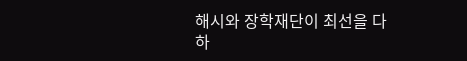해시와 장학재단이 최선을 다하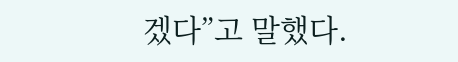겠다”고 말했다.